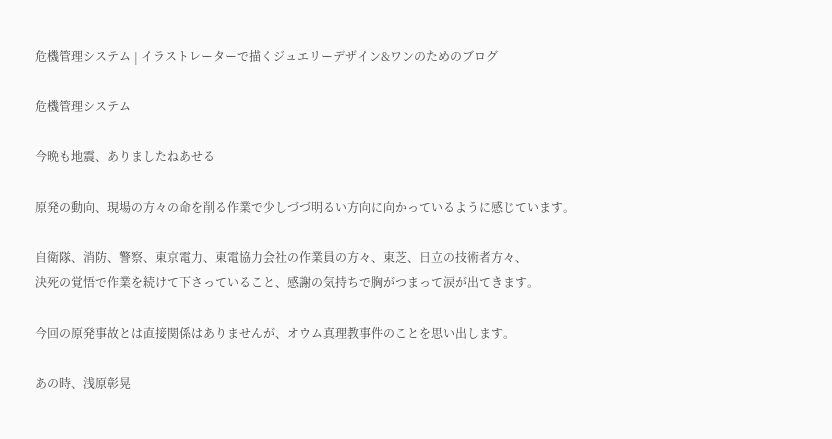危機管理システム | イラストレーターで描くジュエリーデザイン&ワンのためのブログ

危機管理システム

今晩も地震、ありましたねあせる

原発の動向、現場の方々の命を削る作業で少しづづ明るい方向に向かっているように感じています。

自衛隊、消防、警察、東京電力、東電協力会社の作業員の方々、東芝、日立の技術者方々、
決死の覚悟で作業を続けて下さっていること、感謝の気持ちで胸がつまって涙が出てきます。

今回の原発事故とは直接関係はありませんが、オウム真理教事件のことを思い出します。

あの時、浅原彰晃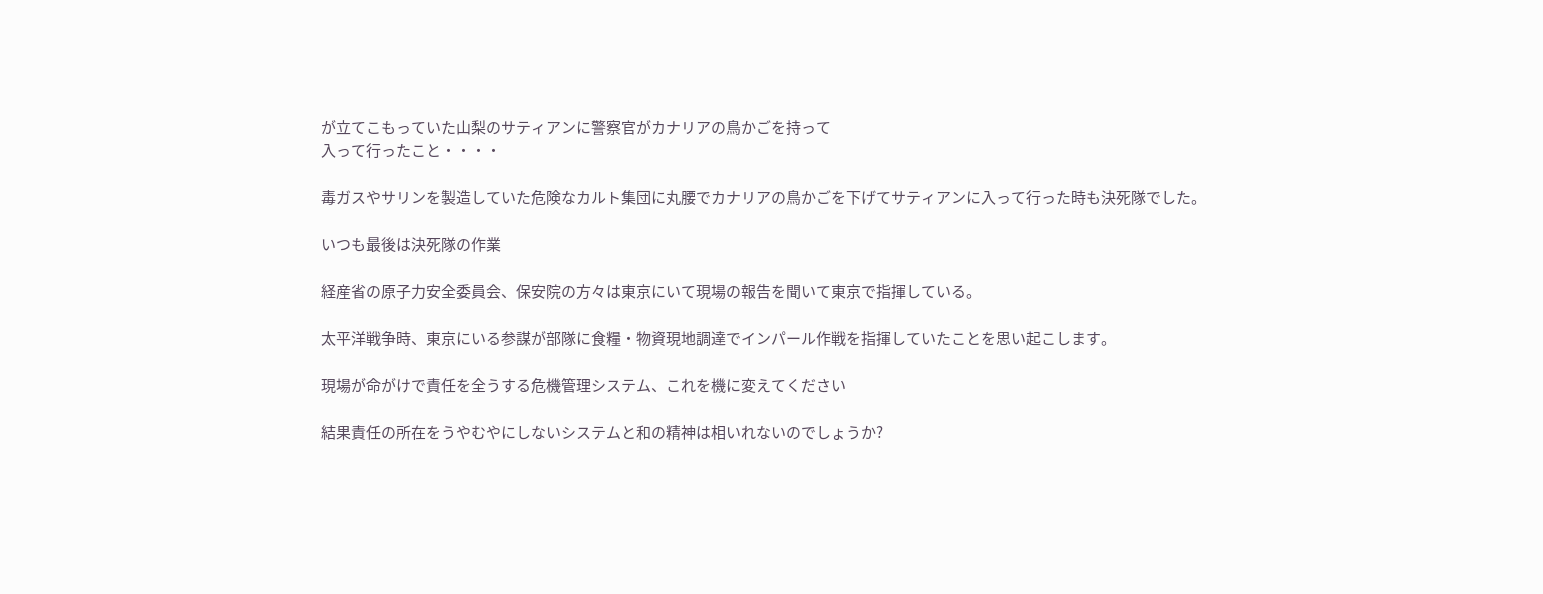が立てこもっていた山梨のサティアンに警察官がカナリアの鳥かごを持って
入って行ったこと・・・・

毒ガスやサリンを製造していた危険なカルト集団に丸腰でカナリアの鳥かごを下げてサティアンに入って行った時も決死隊でした。

いつも最後は決死隊の作業

経産省の原子力安全委員会、保安院の方々は東京にいて現場の報告を聞いて東京で指揮している。

太平洋戦争時、東京にいる参謀が部隊に食糧・物資現地調達でインパール作戦を指揮していたことを思い起こします。

現場が命がけで責任を全うする危機管理システム、これを機に変えてください

結果責任の所在をうやむやにしないシステムと和の精神は相いれないのでしょうか?